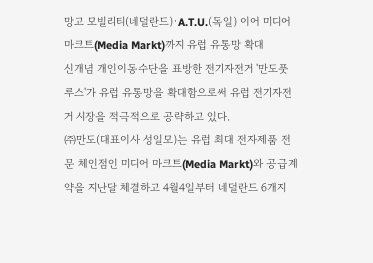망고 모빌리티(네덜란드)·A.T.U.(독일) 이어 미디어 마크트(Media Markt)까지 유럽 유통망 확대
신개념 개인이동수단을 표방한 전기자전거 '만도풋루스'가 유럽 유통망을 확대함으로써 유럽 전기자전거 시장을 적극적으로 공략하고 있다.
㈜만도(대표이사 성일모)는 유럽 최대 전자제품 전문 체인점인 미디어 마크트(Media Markt)와 공급계약을 지난달 체결하고 4월4일부터 네덜란드 6개지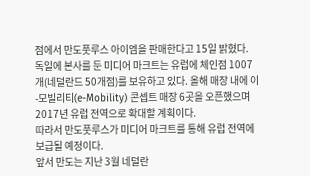점에서 만도풋루스 아이엠을 판매한다고 15일 밝혔다.
독일에 본사를 둔 미디어 마크트는 유럽에 체인점 1007개(네덜란드 50개점)를 보유하고 있다. 올해 매장 내에 이-모빌리티(e-Mobility) 콘셉트 매장 6곳을 오픈했으며 2017년 유럽 전역으로 확대할 계획이다.
따라서 만도풋루스가 미디어 마크트를 통해 유럽 전역에 보급될 예정이다.
앞서 만도는 지난 3월 네덜란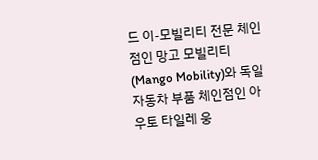드 이-모빌리티 전문 체인점인 망고 모빌리티(Mango Mobility)와 독일 자동차 부품 체인점인 아우토 타일레 웅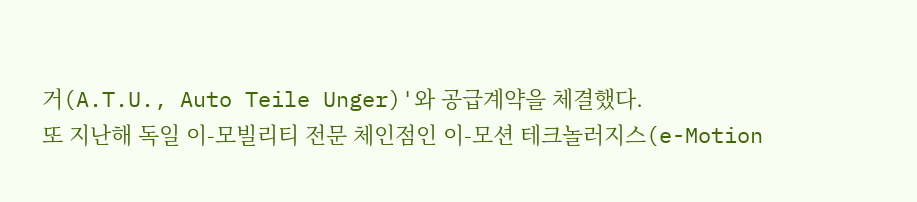거(A.T.U., Auto Teile Unger)'와 공급계약을 체결했다.
또 지난해 독일 이-모빌리티 전문 체인점인 이-모션 테크놀러지스(e-Motion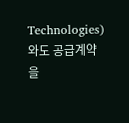Technologies)와도 공급계약을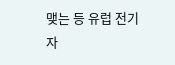맺는 등 유럽 전기자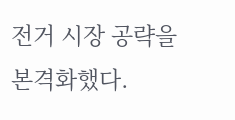전거 시장 공략을 본격화했다.